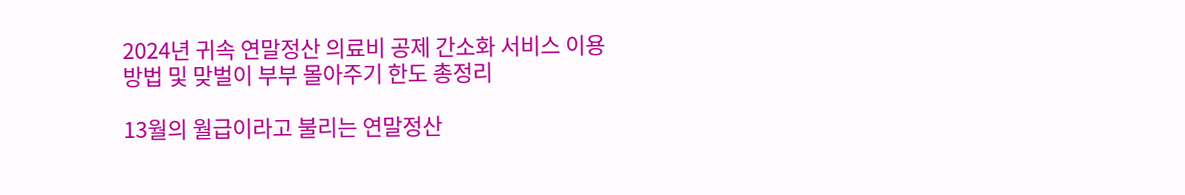2024년 귀속 연말정산 의료비 공제 간소화 서비스 이용 방법 및 맞벌이 부부 몰아주기 한도 총정리

13월의 월급이라고 불리는 연말정산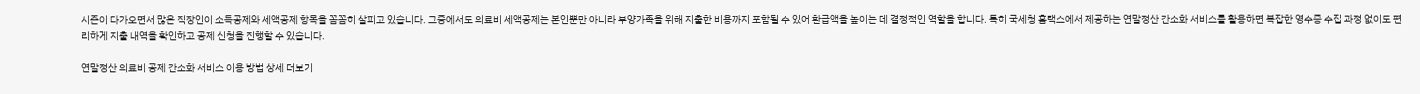시즌이 다가오면서 많은 직장인이 소득공제와 세액공제 항목을 꼼꼼히 살피고 있습니다. 그중에서도 의료비 세액공제는 본인뿐만 아니라 부양가족을 위해 지출한 비용까지 포함될 수 있어 환급액을 높이는 데 결정적인 역할을 합니다. 특히 국세청 홈택스에서 제공하는 연말정산 간소화 서비스를 활용하면 복잡한 영수증 수집 과정 없이도 편리하게 지출 내역을 확인하고 공제 신청을 진행할 수 있습니다.

연말정산 의료비 공제 간소화 서비스 이용 방법 상세 더보기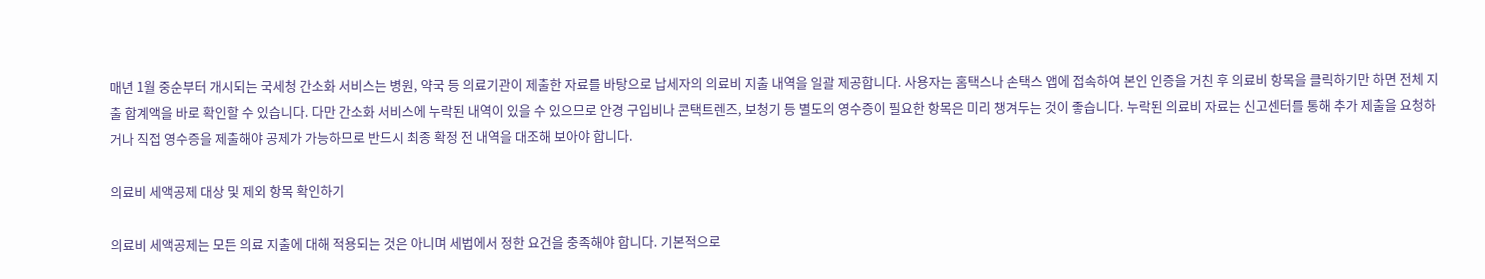매년 1월 중순부터 개시되는 국세청 간소화 서비스는 병원, 약국 등 의료기관이 제출한 자료를 바탕으로 납세자의 의료비 지출 내역을 일괄 제공합니다. 사용자는 홈택스나 손택스 앱에 접속하여 본인 인증을 거친 후 의료비 항목을 클릭하기만 하면 전체 지출 합계액을 바로 확인할 수 있습니다. 다만 간소화 서비스에 누락된 내역이 있을 수 있으므로 안경 구입비나 콘택트렌즈, 보청기 등 별도의 영수증이 필요한 항목은 미리 챙겨두는 것이 좋습니다. 누락된 의료비 자료는 신고센터를 통해 추가 제출을 요청하거나 직접 영수증을 제출해야 공제가 가능하므로 반드시 최종 확정 전 내역을 대조해 보아야 합니다.

의료비 세액공제 대상 및 제외 항목 확인하기

의료비 세액공제는 모든 의료 지출에 대해 적용되는 것은 아니며 세법에서 정한 요건을 충족해야 합니다. 기본적으로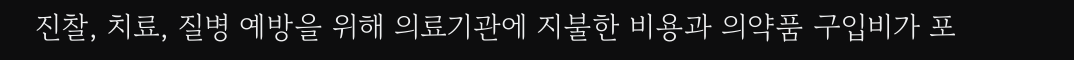진찰, 치료, 질병 예방을 위해 의료기관에 지불한 비용과 의약품 구입비가 포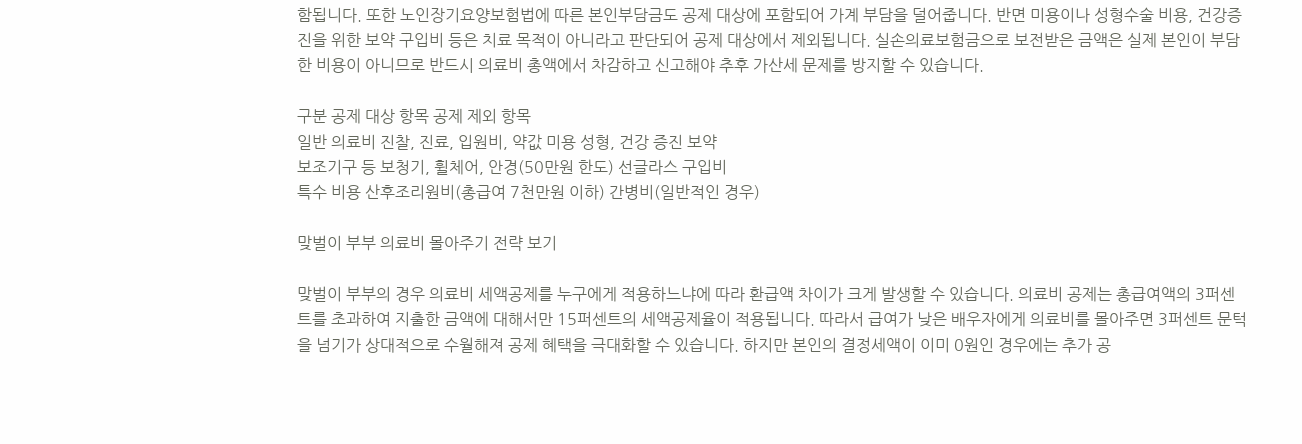함됩니다. 또한 노인장기요양보험법에 따른 본인부담금도 공제 대상에 포함되어 가계 부담을 덜어줍니다. 반면 미용이나 성형수술 비용, 건강증진을 위한 보약 구입비 등은 치료 목적이 아니라고 판단되어 공제 대상에서 제외됩니다. 실손의료보험금으로 보전받은 금액은 실제 본인이 부담한 비용이 아니므로 반드시 의료비 총액에서 차감하고 신고해야 추후 가산세 문제를 방지할 수 있습니다.

구분 공제 대상 항목 공제 제외 항목
일반 의료비 진찰, 진료, 입원비, 약값 미용 성형, 건강 증진 보약
보조기구 등 보청기, 휠체어, 안경(50만원 한도) 선글라스 구입비
특수 비용 산후조리원비(총급여 7천만원 이하) 간병비(일반적인 경우)

맞벌이 부부 의료비 몰아주기 전략 보기

맞벌이 부부의 경우 의료비 세액공제를 누구에게 적용하느냐에 따라 환급액 차이가 크게 발생할 수 있습니다. 의료비 공제는 총급여액의 3퍼센트를 초과하여 지출한 금액에 대해서만 15퍼센트의 세액공제율이 적용됩니다. 따라서 급여가 낮은 배우자에게 의료비를 몰아주면 3퍼센트 문턱을 넘기가 상대적으로 수월해져 공제 혜택을 극대화할 수 있습니다. 하지만 본인의 결정세액이 이미 0원인 경우에는 추가 공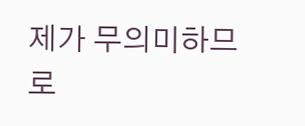제가 무의미하므로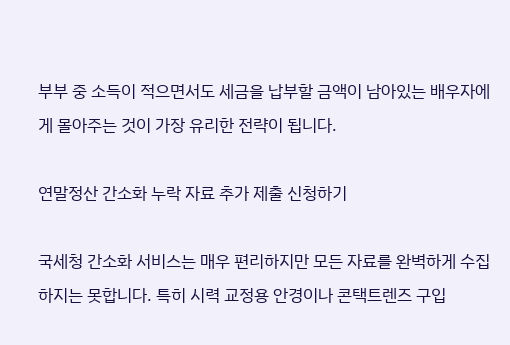부부 중 소득이 적으면서도 세금을 납부할 금액이 남아있는 배우자에게 몰아주는 것이 가장 유리한 전략이 됩니다.

연말정산 간소화 누락 자료 추가 제출 신청하기

국세청 간소화 서비스는 매우 편리하지만 모든 자료를 완벽하게 수집하지는 못합니다. 특히 시력 교정용 안경이나 콘택트렌즈 구입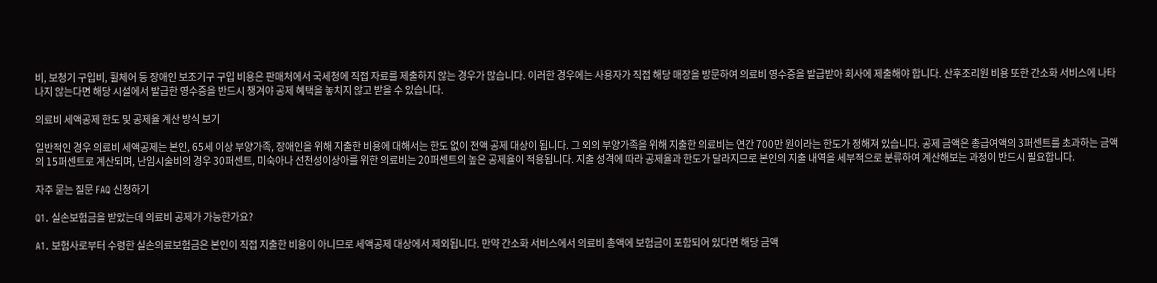비, 보청기 구입비, 휠체어 등 장애인 보조기구 구입 비용은 판매처에서 국세청에 직접 자료를 제출하지 않는 경우가 많습니다. 이러한 경우에는 사용자가 직접 해당 매장을 방문하여 의료비 영수증을 발급받아 회사에 제출해야 합니다. 산후조리원 비용 또한 간소화 서비스에 나타나지 않는다면 해당 시설에서 발급한 영수증을 반드시 챙겨야 공제 혜택을 놓치지 않고 받을 수 있습니다.

의료비 세액공제 한도 및 공제율 계산 방식 보기

일반적인 경우 의료비 세액공제는 본인, 65세 이상 부양가족, 장애인을 위해 지출한 비용에 대해서는 한도 없이 전액 공제 대상이 됩니다. 그 외의 부양가족을 위해 지출한 의료비는 연간 700만 원이라는 한도가 정해져 있습니다. 공제 금액은 총급여액의 3퍼센트를 초과하는 금액의 15퍼센트로 계산되며, 난임시술비의 경우 30퍼센트, 미숙아나 선천성이상아를 위한 의료비는 20퍼센트의 높은 공제율이 적용됩니다. 지출 성격에 따라 공제율과 한도가 달라지므로 본인의 지출 내역을 세부적으로 분류하여 계산해보는 과정이 반드시 필요합니다.

자주 묻는 질문 FAQ 신청하기

Q1. 실손보험금을 받았는데 의료비 공제가 가능한가요?

A1. 보험사로부터 수령한 실손의료보험금은 본인이 직접 지출한 비용이 아니므로 세액공제 대상에서 제외됩니다. 만약 간소화 서비스에서 의료비 총액에 보험금이 포함되어 있다면 해당 금액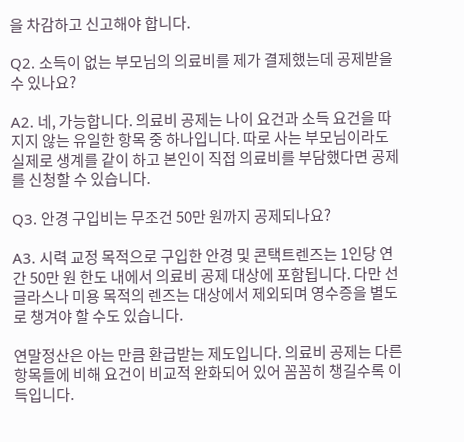을 차감하고 신고해야 합니다.

Q2. 소득이 없는 부모님의 의료비를 제가 결제했는데 공제받을 수 있나요?

A2. 네, 가능합니다. 의료비 공제는 나이 요건과 소득 요건을 따지지 않는 유일한 항목 중 하나입니다. 따로 사는 부모님이라도 실제로 생계를 같이 하고 본인이 직접 의료비를 부담했다면 공제를 신청할 수 있습니다.

Q3. 안경 구입비는 무조건 50만 원까지 공제되나요?

A3. 시력 교정 목적으로 구입한 안경 및 콘택트렌즈는 1인당 연간 50만 원 한도 내에서 의료비 공제 대상에 포함됩니다. 다만 선글라스나 미용 목적의 렌즈는 대상에서 제외되며 영수증을 별도로 챙겨야 할 수도 있습니다.

연말정산은 아는 만큼 환급받는 제도입니다. 의료비 공제는 다른 항목들에 비해 요건이 비교적 완화되어 있어 꼼꼼히 챙길수록 이득입니다.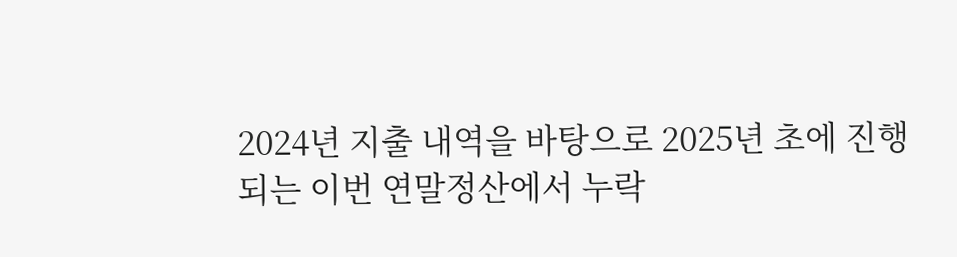2024년 지출 내역을 바탕으로 2025년 초에 진행되는 이번 연말정산에서 누락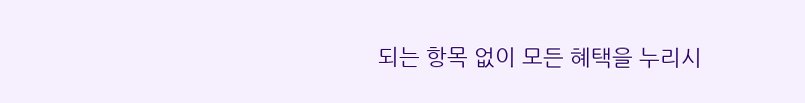되는 항목 없이 모든 혜택을 누리시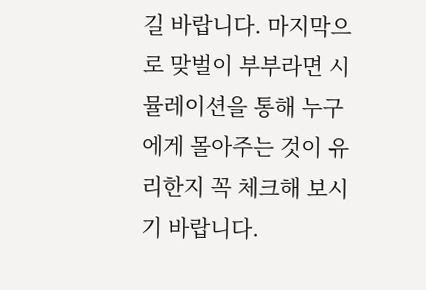길 바랍니다. 마지막으로 맞벌이 부부라면 시뮬레이션을 통해 누구에게 몰아주는 것이 유리한지 꼭 체크해 보시기 바랍니다.